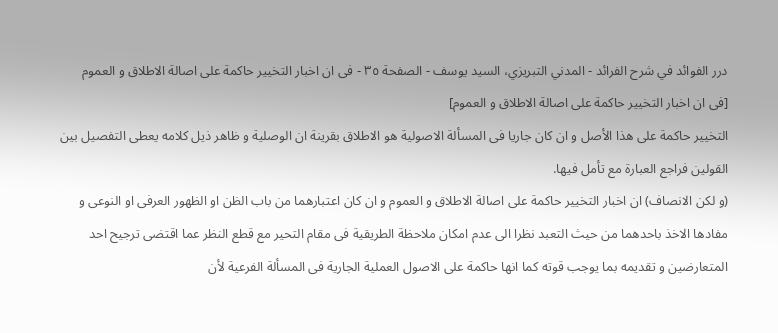درر الفوائد في شرح الفرائد - المدني التبريزي، السيد يوسف - الصفحة ٣٥ - فى ان اخبار التخيير حاكمة على اصالة الاطلاق و العموم
[فى ان اخبار التخيير حاكمة على اصالة الاطلاق و العموم]
التخيير حاكمة على هذا الأصل و ان كان جاريا فى المسألة الاصولية هو الاطلاق بقرينة ان الوصلية و ظاهر ذيل كلامه يعطى التفصيل بين القولين فراجع العبارة مع تأمل فيها.
(و لكن الانصاف) ان اخبار التخيير حاكمة على اصالة الاطلاق و العموم و ان كان اعتبارهما من باب الظن او الظهور العرفى او النوعى و مفادها الاخذ باحدهما من حيث التعبد نظرا الى عدم امكان ملاحظة الطريقية فى مقام التحير مع قطع النظر عما اقتضى ترجيح احد المتعارضين و تقديمه بما يوجب قوته كما انها حاكمة على الاصول العملية الجارية فى المسألة الفرعية لأن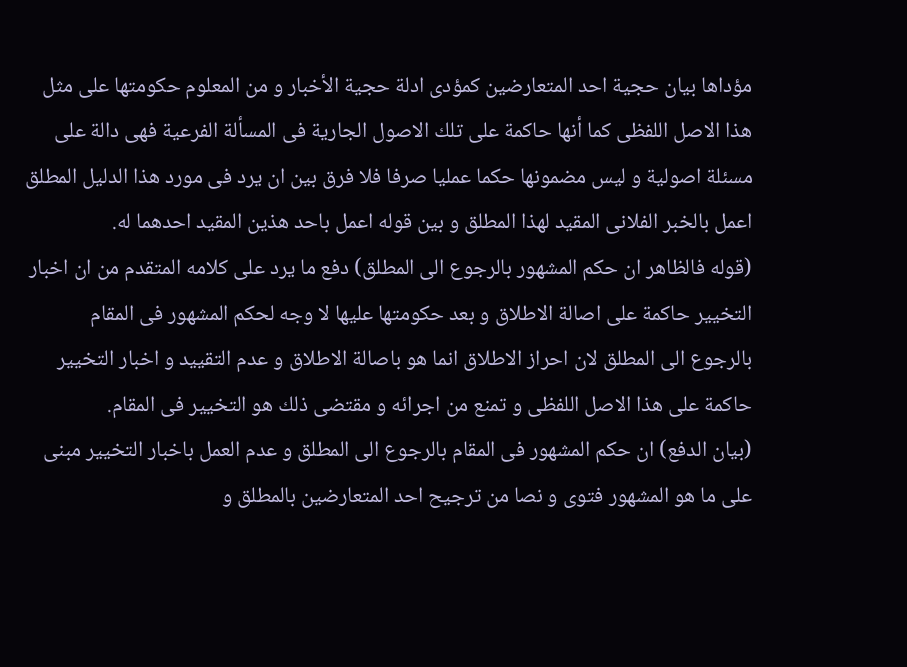مؤداها بيان حجية احد المتعارضين كمؤدى ادلة حجية الأخبار و من المعلوم حكومتها على مثل هذا الاصل اللفظى كما أنها حاكمة على تلك الاصول الجارية فى المسألة الفرعية فهى دالة على مسئلة اصولية و ليس مضمونها حكما عمليا صرفا فلا فرق بين ان يرد فى مورد هذا الدليل المطلق اعمل بالخبر الفلانى المقيد لهذا المطلق و بين قوله اعمل باحد هذين المقيد احدهما له.
(قوله فالظاهر ان حكم المشهور بالرجوع الى المطلق) دفع ما يرد على كلامه المتقدم من ان اخبار التخيير حاكمة على اصالة الاطلاق و بعد حكومتها عليها لا وجه لحكم المشهور فى المقام بالرجوع الى المطلق لان احراز الاطلاق انما هو باصالة الاطلاق و عدم التقييد و اخبار التخيير حاكمة على هذا الاصل اللفظى و تمنع من اجرائه و مقتضى ذلك هو التخيير فى المقام.
(بيان الدفع) ان حكم المشهور فى المقام بالرجوع الى المطلق و عدم العمل باخبار التخيير مبنى على ما هو المشهور فتوى و نصا من ترجيح احد المتعارضين بالمطلق و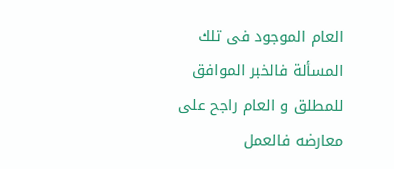العام الموجود فى تلك المسألة فالخبر الموافق للمطلق و العام راجح على معارضه فالعمل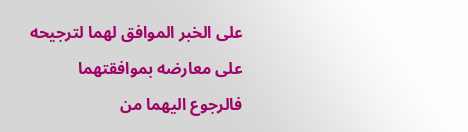على الخبر الموافق لهما لترجيحه على معارضه بموافقتهما فالرجوع اليهما من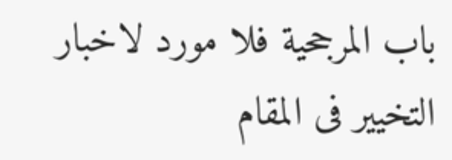باب المرجحية فلا مورد لاخبار التخيير فى المقام